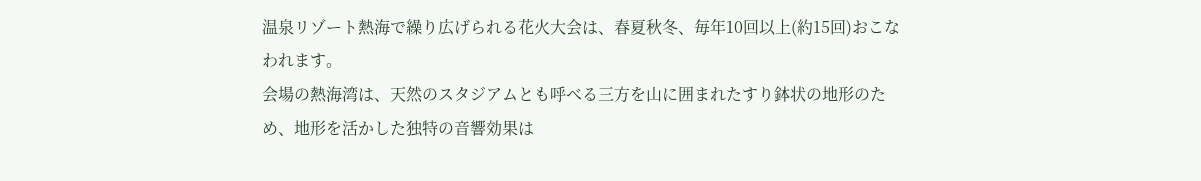温泉リゾート熱海で繰り広げられる花火大会は、春夏秋冬、毎年10回以上(約15回)おこなわれます。
会場の熱海湾は、天然のスタジアムとも呼べる三方を山に囲まれたすり鉢状の地形のため、地形を活かした独特の音響効果は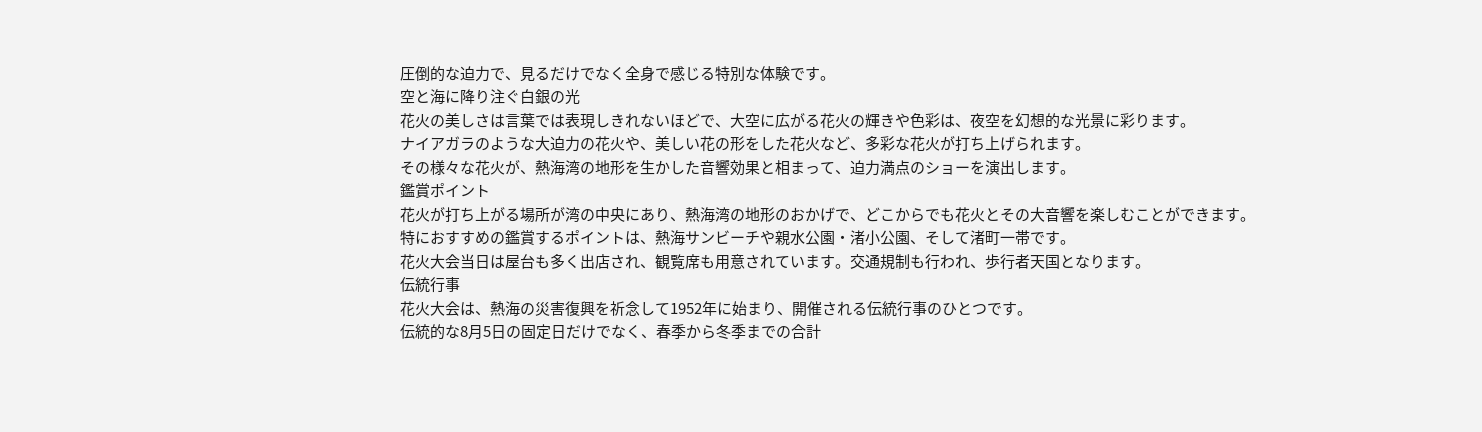圧倒的な迫力で、見るだけでなく全身で感じる特別な体験です。
空と海に降り注ぐ白銀の光
花火の美しさは言葉では表現しきれないほどで、大空に広がる花火の輝きや色彩は、夜空を幻想的な光景に彩ります。
ナイアガラのような大迫力の花火や、美しい花の形をした花火など、多彩な花火が打ち上げられます。
その様々な花火が、熱海湾の地形を生かした音響効果と相まって、迫力満点のショーを演出します。
鑑賞ポイント
花火が打ち上がる場所が湾の中央にあり、熱海湾の地形のおかげで、どこからでも花火とその大音響を楽しむことができます。
特におすすめの鑑賞するポイントは、熱海サンビーチや親水公園・渚小公園、そして渚町一帯です。
花火大会当日は屋台も多く出店され、観覧席も用意されています。交通規制も行われ、歩行者天国となります。
伝統行事
花火大会は、熱海の災害復興を祈念して1952年に始まり、開催される伝統行事のひとつです。
伝統的な8月5日の固定日だけでなく、春季から冬季までの合計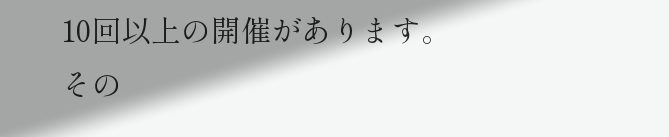10回以上の開催があります。
その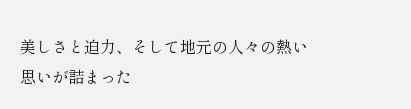美しさと迫力、そして地元の人々の熱い思いが詰まった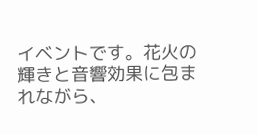イベントです。花火の輝きと音響効果に包まれながら、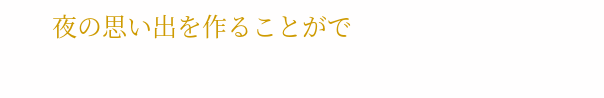夜の思い出を作ることがで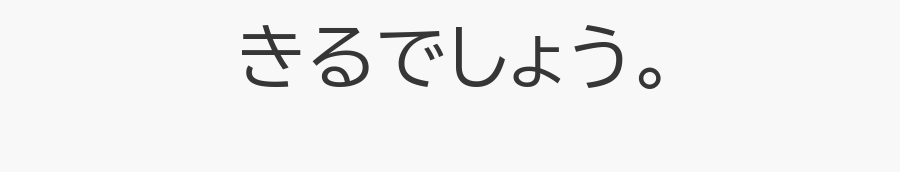きるでしょう。